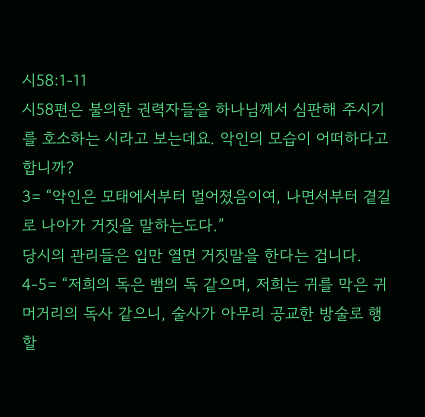시58:1-11
시58편은 불의한 권력자들을 하나님께서 심판해 주시기를 호소하는 시라고 보는데요. 악인의 모습이 어떠하다고 합니까?
3= “악인은 모태에서부터 멀어졌음이여, 나면서부터 곁길로 나아가 거짓을 말하는도다.”
당시의 관리들은 입만 열면 거짓말을 한다는 겁니다.
4-5= “저희의 독은 뱀의 독 같으며, 저희는 귀를 막은 귀머거리의 독사 같으니, 술사가 아무리 공교한 방술로 행할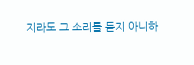지라도 그 소리를 듣지 아니하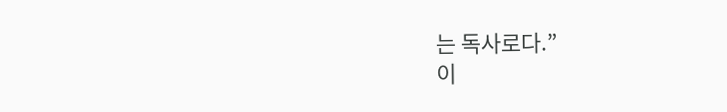는 독사로다.”
이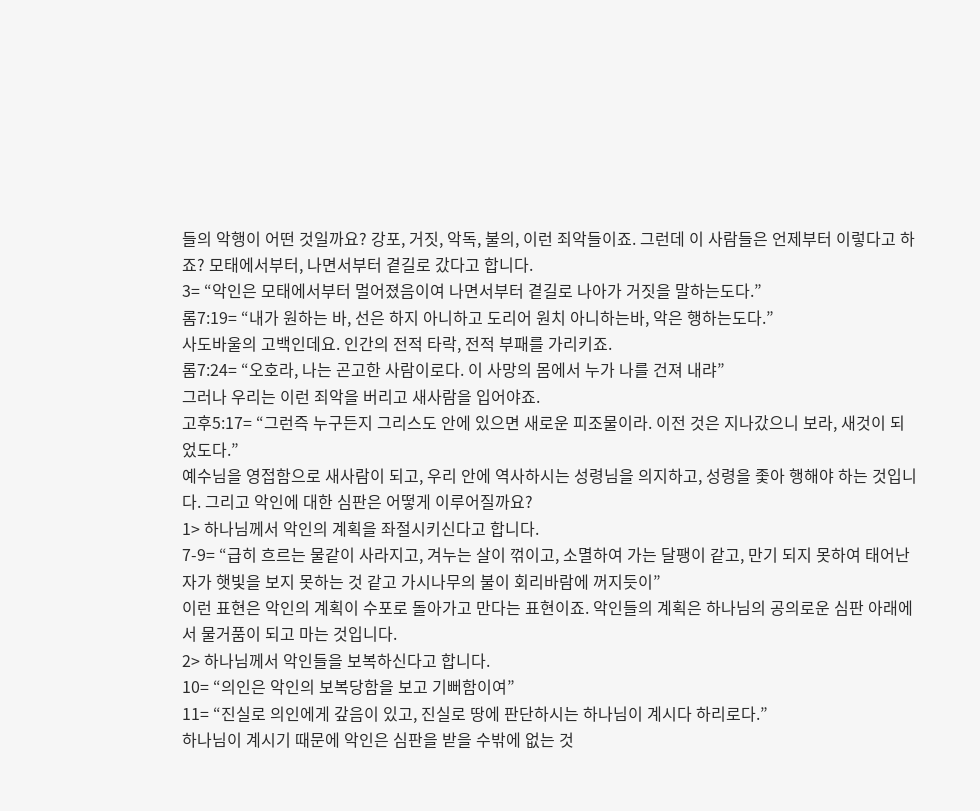들의 악행이 어떤 것일까요? 강포, 거짓, 악독, 불의, 이런 죄악들이죠. 그런데 이 사람들은 언제부터 이렇다고 하죠? 모태에서부터, 나면서부터 곁길로 갔다고 합니다.
3= “악인은 모태에서부터 멀어졌음이여 나면서부터 곁길로 나아가 거짓을 말하는도다.”
롬7:19= “내가 원하는 바, 선은 하지 아니하고 도리어 원치 아니하는바, 악은 행하는도다.”
사도바울의 고백인데요. 인간의 전적 타락, 전적 부패를 가리키죠.
롬7:24= “오호라, 나는 곤고한 사람이로다. 이 사망의 몸에서 누가 나를 건져 내랴”
그러나 우리는 이런 죄악을 버리고 새사람을 입어야죠.
고후5:17= “그런즉 누구든지 그리스도 안에 있으면 새로운 피조물이라. 이전 것은 지나갔으니 보라, 새것이 되었도다.”
예수님을 영접함으로 새사람이 되고, 우리 안에 역사하시는 성령님을 의지하고, 성령을 좇아 행해야 하는 것입니다. 그리고 악인에 대한 심판은 어떻게 이루어질까요?
1> 하나님께서 악인의 계획을 좌절시키신다고 합니다.
7-9= “급히 흐르는 물같이 사라지고, 겨누는 살이 꺾이고, 소멸하여 가는 달팽이 같고, 만기 되지 못하여 태어난 자가 햇빛을 보지 못하는 것 같고 가시나무의 불이 회리바람에 꺼지듯이”
이런 표현은 악인의 계획이 수포로 돌아가고 만다는 표현이죠. 악인들의 계획은 하나님의 공의로운 심판 아래에서 물거품이 되고 마는 것입니다.
2> 하나님께서 악인들을 보복하신다고 합니다.
10= “의인은 악인의 보복당함을 보고 기뻐함이여”
11= “진실로 의인에게 갚음이 있고, 진실로 땅에 판단하시는 하나님이 계시다 하리로다.”
하나님이 계시기 때문에 악인은 심판을 받을 수밖에 없는 것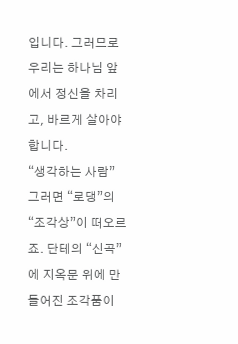입니다. 그러므로 우리는 하나님 앞에서 정신을 차리고, 바르게 살아야 합니다.
“생각하는 사람” 그러면 “로댕”의 “조각상”이 떠오르죠. 단테의 “신곡”에 지옥문 위에 만들어진 조각품이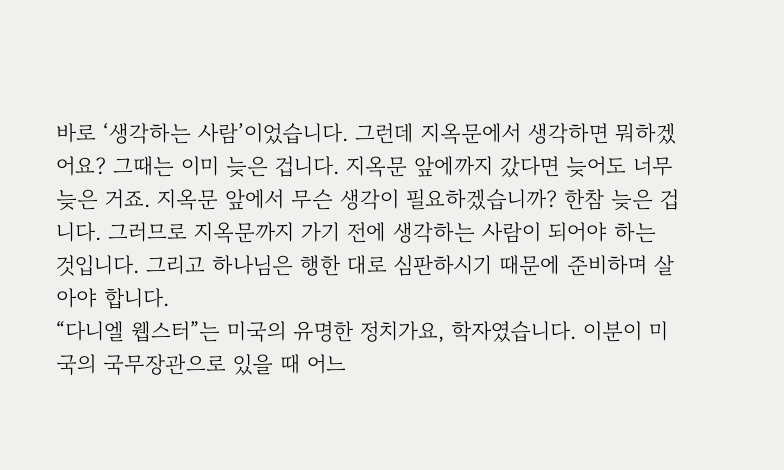바로 ‘생각하는 사람’이었습니다. 그런데 지옥문에서 생각하면 뭐하겠어요? 그때는 이미 늦은 겁니다. 지옥문 앞에까지 갔다면 늦어도 너무 늦은 거죠. 지옥문 앞에서 무슨 생각이 필요하겠습니까? 한참 늦은 겁니다. 그러므로 지옥문까지 가기 전에 생각하는 사람이 되어야 하는 것입니다. 그리고 하나님은 행한 대로 심판하시기 때문에 준비하며 살아야 합니다.
“다니엘 웹스터”는 미국의 유명한 정치가요, 학자였습니다. 이분이 미국의 국무장관으로 있을 때 어느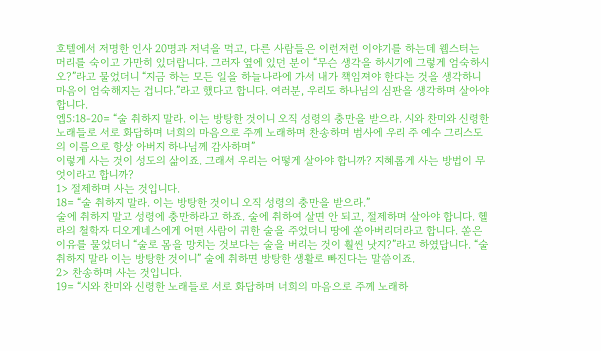호텔에서 저명한 인사 20명과 저녁을 먹고, 다른 사람들은 이런저런 이야기를 하는데 웹스터는 머리를 숙이고 가만히 있더랍니다. 그러자 옆에 있던 분이 “무슨 생각을 하시기에 그렇게 엄숙하시오?”라고 물었더니 “지금 하는 모든 일을 하늘나라에 가서 내가 책임져야 한다는 것을 생각하니 마음이 엄숙해지는 겁니다.”라고 했다고 합니다. 여러분, 우리도 하나님의 심판을 생각하며 살아야 합니다.
엡5:18-20= “술 취하지 말라. 이는 방탕한 것이니 오직 성령의 충만을 받으라. 시와 찬미와 신령한 노래들로 서로 화답하며 너희의 마음으로 주께 노래하며 찬송하며 범사에 우리 주 예수 그리스도의 이름으로 항상 아버지 하나님께 감사하며”
이렇게 사는 것이 성도의 삶이죠. 그래서 우리는 어떻게 살아야 합니까? 지혜롭게 사는 방법이 무엇이라고 합니까?
1> 절제하며 사는 것입니다.
18= “술 취하지 말라. 이는 방탕한 것이니 오직 성령의 충만을 받으라.”
술에 취하지 말고 성령에 충만하라고 하죠. 술에 취하여 살면 안 되고, 절제하며 살아야 합니다. 헬라의 철학자 디오게네스에게 어떤 사람이 귀한 술을 주었더니 땅에 쏟아버리더라고 합니다. 쏟은 이유를 물었더니 “술로 몸을 망치는 것보다는 술을 버리는 것이 훨씬 낫지?”라고 하였답니다. “술 취하지 말라 이는 방탕한 것이니” 술에 취하면 방탕한 생활로 빠진다는 말씀이죠.
2> 찬송하며 사는 것입니다.
19= “시와 찬미와 신령한 노래들로 서로 화답하며 너희의 마음으로 주께 노래하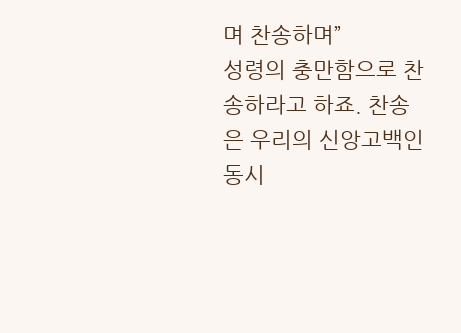며 찬송하며”
성령의 충만함으로 찬송하라고 하죠. 찬송은 우리의 신앙고백인 동시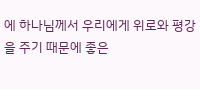에 하나님께서 우리에게 위로와 평강을 주기 때문에 좋은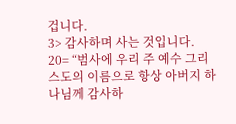겁니다.
3> 감사하며 사는 것입니다.
20= “범사에 우리 주 예수 그리스도의 이름으로 항상 아버지 하나님께 감사하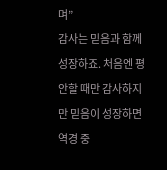며”
감사는 믿음과 함께 성장하죠. 처음엔 평안할 때만 감사하지만 믿음이 성장하면 역경 중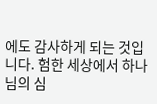에도 감사하게 되는 것입니다. 험한 세상에서 하나님의 심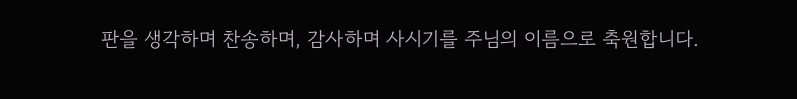판을 생각하며 찬송하며, 감사하며 사시기를 주님의 이름으로 축원합니다.